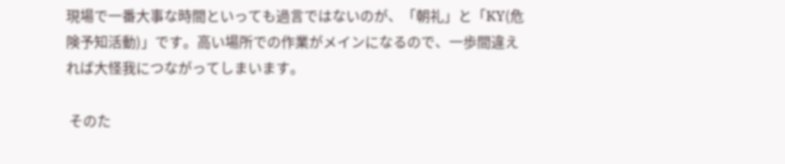現場で一番大事な時間といっても過言ではないのが、「朝礼」と「KY(危険予知活動)」です。高い場所での作業がメインになるので、一歩間違えれば大怪我につながってしまいます。

 そのた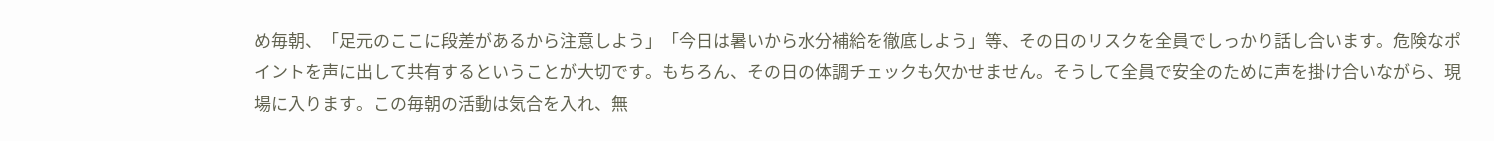め毎朝、「足元のここに段差があるから注意しよう」「今日は暑いから水分補給を徹底しよう」等、その日のリスクを全員でしっかり話し合います。危険なポイントを声に出して共有するということが大切です。もちろん、その日の体調チェックも欠かせません。そうして全員で安全のために声を掛け合いながら、現場に入ります。この毎朝の活動は気合を入れ、無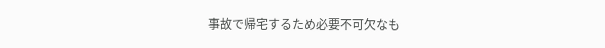事故で帰宅するため必要不可欠なも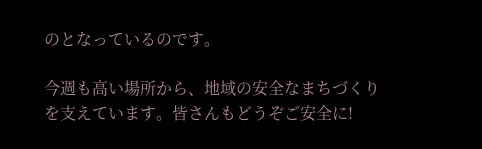のとなっているのです。

今週も高い場所から、地域の安全なまちづくりを支えています。皆さんもどうぞご安全に!